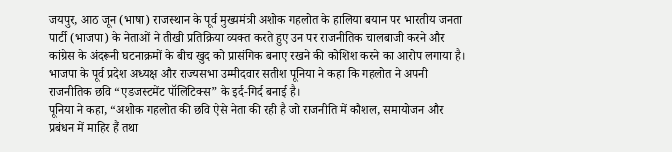जयपुर, आठ जून (भाषा) राजस्थान के पूर्व मुख्यमंत्री अशोक गहलोत के हालिया बयान पर भारतीय जनता पार्टी (भाजपा) के नेताओं ने तीखी प्रतिक्रिया व्यक्त करते हुए उन पर राजनीतिक चालबाजी करने और कांग्रेस के अंदरूनी घटनाक्रमों के बीच खुद को प्रासंगिक बनाए रखने की कोशिश करने का आरोप लगाया है।
भाजपा के पूर्व प्रदेश अध्यक्ष और राज्यसभा उम्मीदवार सतीश पूनिया ने कहा कि गहलोत ने अपनी राजनीतिक छवि “एडजस्टमेंट पॉलिटिक्स” के इर्द-गिर्द बनाई है।
पूनिया ने कहा, “अशोक गहलोत की छवि ऐसे नेता की रही है जो राजनीति में कौशल, समायोजन और प्रबंधन में माहिर हैं तथा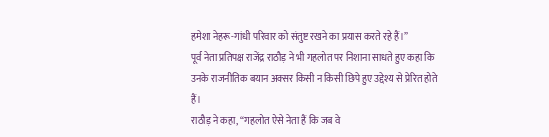हमेशा नेहरू-गांधी परिवार को संतुष्ट रखने का प्रयास करते रहे हैं।”
पूर्व नेता प्रतिपक्ष राजेंद्र राठौड़ ने भी गहलोत पर निशाना साधते हुए कहा कि उनके राजनीतिक बयान अक्सर किसी न किसी छिपे हुए उद्देश्य से प्रेरित होते हैं।
राठौड़ ने कहा, “गहलोत ऐसे नेता हैं कि जब वे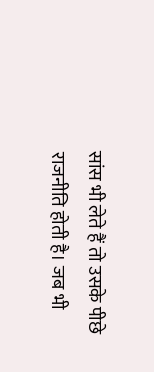सांस भी लेते हैं तो उसके पीछे राजनीति होती है। जब भी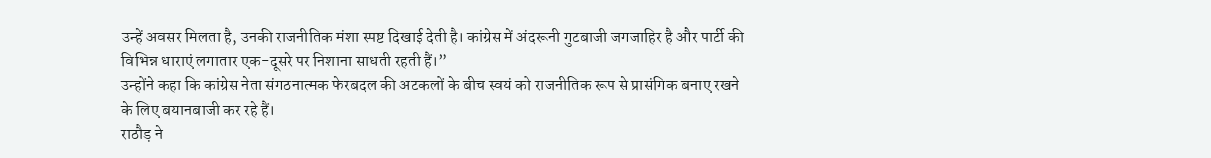उन्हें अवसर मिलता है, उनकी राजनीतिक मंशा स्पष्ट दिखाई देती है। कांग्रेस में अंदरूनी गुटबाजी जगजाहिर है और पार्टी की विभिन्न धाराएं लगातार एक-दूसरे पर निशाना साधती रहती हैं।”
उन्होंने कहा कि कांग्रेस नेता संगठनात्मक फेरबदल की अटकलों के बीच स्वयं को राजनीतिक रूप से प्रासंगिक बनाए रखने के लिए बयानबाजी कर रहे हैं।
राठौड़ ने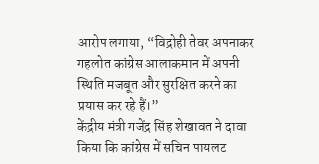आरोप लगाया, “विद्रोही तेवर अपनाकर गहलोत कांग्रेस आलाकमान में अपनी स्थिति मजबूत और सुरक्षित करने का प्रयास कर रहे हैं।”
केंद्रीय मंत्री गजेंद्र सिंह शेखावत ने दावा किया कि कांग्रेस में सचिन पायलट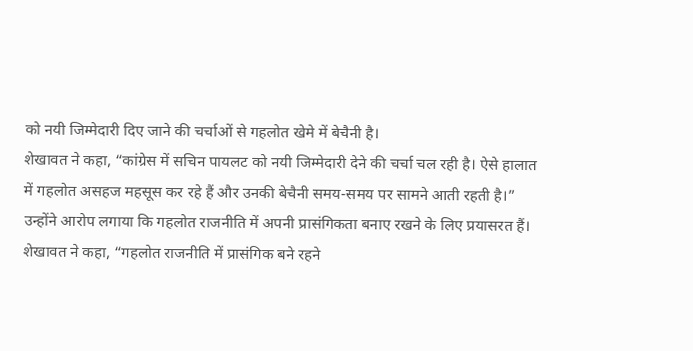को नयी जिम्मेदारी दिए जाने की चर्चाओं से गहलोत खेमे में बेचैनी है।
शेखावत ने कहा, “कांग्रेस में सचिन पायलट को नयी जिम्मेदारी देने की चर्चा चल रही है। ऐसे हालात में गहलोत असहज महसूस कर रहे हैं और उनकी बेचैनी समय-समय पर सामने आती रहती है।”
उन्होंने आरोप लगाया कि गहलोत राजनीति में अपनी प्रासंगिकता बनाए रखने के लिए प्रयासरत हैं।
शेखावत ने कहा, “गहलोत राजनीति में प्रासंगिक बने रहने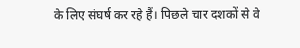के लिए संघर्ष कर रहे हैं। पिछले चार दशकों से वे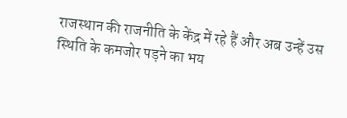राजस्थान की राजनीति के केंद्र में रहे हैं और अब उन्हें उस स्थिति के कमजोर पड़ने का भय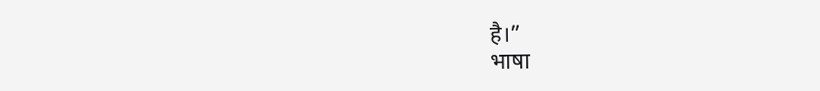है।”
भाषा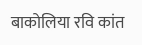बाकोलिया रवि कांत